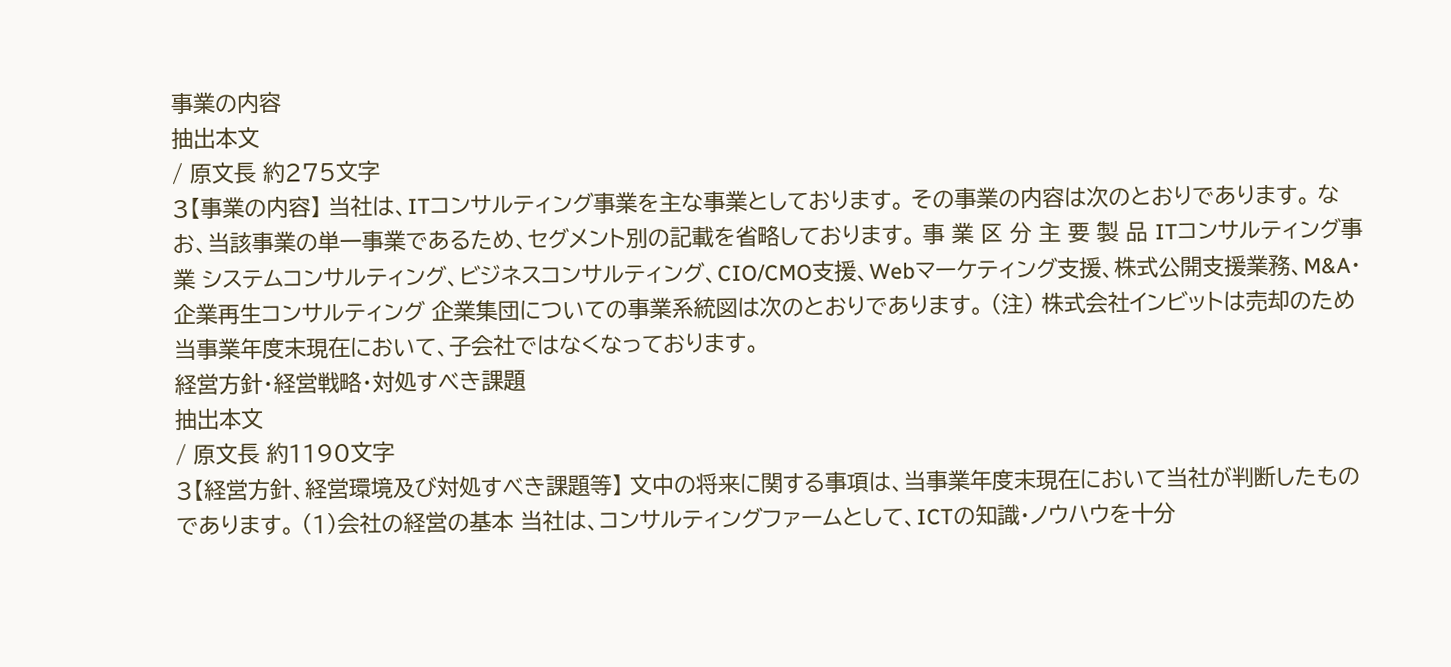事業の内容
抽出本文
/ 原文長 約275文字
3【事業の内容】 当社は、ITコンサルティング事業を主な事業としております。 その事業の内容は次のとおりであります。 なお、当該事業の単一事業であるため、セグメント別の記載を省略しております。 事 業 区 分 主 要 製 品 ITコンサルティング事業 システムコンサルティング、ビジネスコンサルティング、CIO/CMO支援、Webマーケティング支援、株式公開支援業務、M&A・企業再生コンサルティング 企業集団についての事業系統図は次のとおりであります。 (注) 株式会社インビットは売却のため当事業年度末現在において、子会社ではなくなっております。
経営方針・経営戦略・対処すべき課題
抽出本文
/ 原文長 約1190文字
3【経営方針、経営環境及び対処すべき課題等】 文中の将来に関する事項は、当事業年度末現在において当社が判断したものであります。 (1)会社の経営の基本 当社は、コンサルティングファームとして、ICTの知識・ノウハウを十分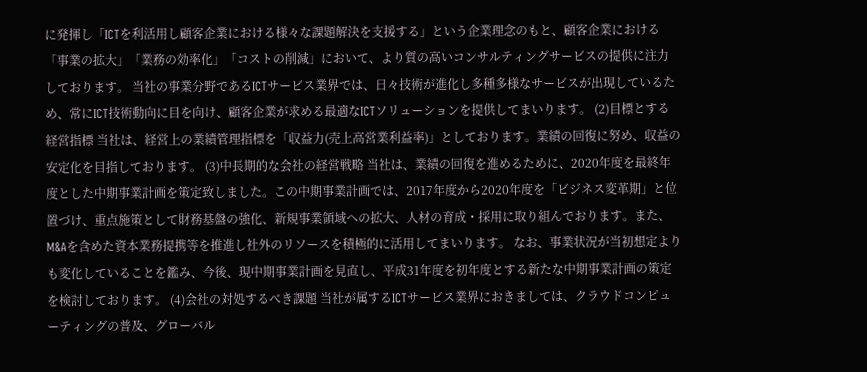に発揮し「ICTを利活用し顧客企業における様々な課題解決を支援する」という企業理念のもと、顧客企業における「事業の拡大」「業務の効率化」「コストの削減」において、より質の高いコンサルティングサービスの提供に注力しております。 当社の事業分野であるICTサービス業界では、日々技術が進化し多種多様なサービスが出現しているため、常にICT技術動向に目を向け、顧客企業が求める最適なICTソリューションを提供してまいります。 (2)目標とする経営指標 当社は、経営上の業績管理指標を「収益力(売上高営業利益率)」としております。業績の回復に努め、収益の安定化を目指しております。 (3)中長期的な会社の経営戦略 当社は、業績の回復を進めるために、2020年度を最終年度とした中期事業計画を策定致しました。この中期事業計画では、2017年度から2020年度を「ビジネス変革期」と位置づけ、重点施策として財務基盤の強化、新規事業領域への拡大、人材の育成・採用に取り組んでおります。また、M&Aを含めた資本業務提携等を推進し社外のリソースを積極的に活用してまいります。 なお、事業状況が当初想定よりも変化していることを鑑み、今後、現中期事業計画を見直し、平成31年度を初年度とする新たな中期事業計画の策定を検討しております。 (4)会社の対処するべき課題 当社が属するICTサービス業界におきましては、クラウドコンピューティングの普及、グローバル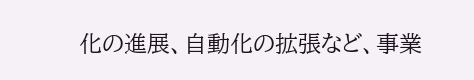化の進展、自動化の拡張など、事業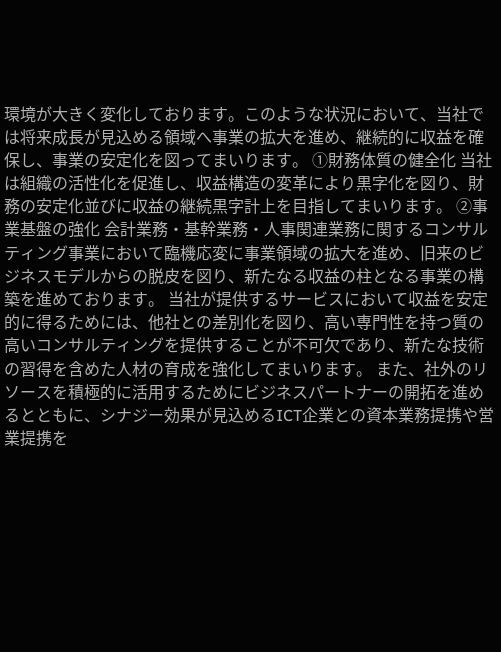環境が大きく変化しております。このような状況において、当社では将来成長が見込める領域へ事業の拡大を進め、継続的に収益を確保し、事業の安定化を図ってまいります。 ①財務体質の健全化 当社は組織の活性化を促進し、収益構造の変革により黒字化を図り、財務の安定化並びに収益の継続黒字計上を目指してまいります。 ②事業基盤の強化 会計業務・基幹業務・人事関連業務に関するコンサルティング事業において臨機応変に事業領域の拡大を進め、旧来のビジネスモデルからの脱皮を図り、新たなる収益の柱となる事業の構築を進めております。 当社が提供するサービスにおいて収益を安定的に得るためには、他社との差別化を図り、高い専門性を持つ質の高いコンサルティングを提供することが不可欠であり、新たな技術の習得を含めた人材の育成を強化してまいります。 また、社外のリソースを積極的に活用するためにビジネスパートナーの開拓を進めるとともに、シナジー効果が見込めるICT企業との資本業務提携や営業提携を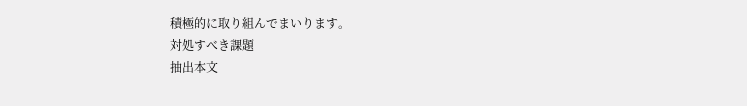積極的に取り組んでまいります。
対処すべき課題
抽出本文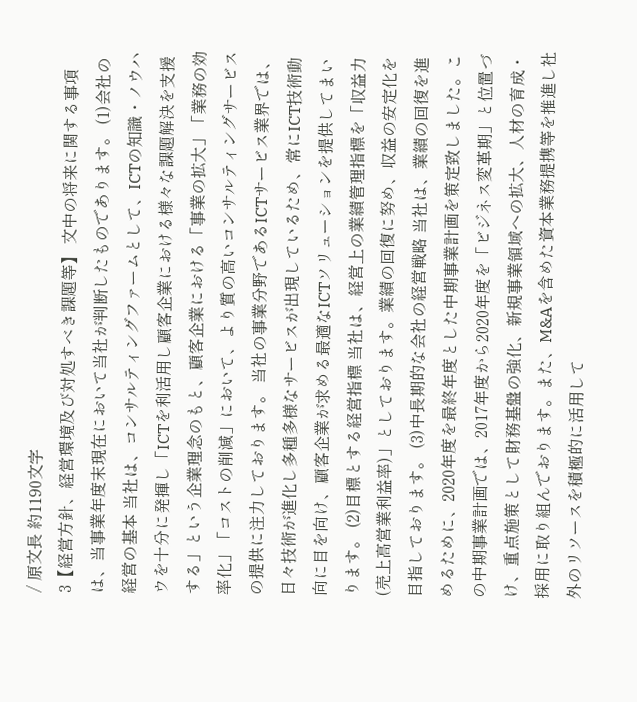/ 原文長 約1190文字
3【経営方針、経営環境及び対処すべき課題等】 文中の将来に関する事項は、当事業年度末現在において当社が判断したものであります。 (1)会社の経営の基本 当社は、コンサルティングファームとして、ICTの知識・ノウハウを十分に発揮し「ICTを利活用し顧客企業における様々な課題解決を支援する」という企業理念のもと、顧客企業における「事業の拡大」「業務の効率化」「コストの削減」において、より質の高いコンサルティングサービスの提供に注力しております。 当社の事業分野であるICTサービス業界では、日々技術が進化し多種多様なサービスが出現しているため、常にICT技術動向に目を向け、顧客企業が求める最適なICTソリューションを提供してまいります。 (2)目標とする経営指標 当社は、経営上の業績管理指標を「収益力(売上高営業利益率)」としております。業績の回復に努め、収益の安定化を目指しております。 (3)中長期的な会社の経営戦略 当社は、業績の回復を進めるために、2020年度を最終年度とした中期事業計画を策定致しました。この中期事業計画では、2017年度から2020年度を「ビジネス変革期」と位置づけ、重点施策として財務基盤の強化、新規事業領域への拡大、人材の育成・採用に取り組んでおります。また、M&Aを含めた資本業務提携等を推進し社外のリソースを積極的に活用して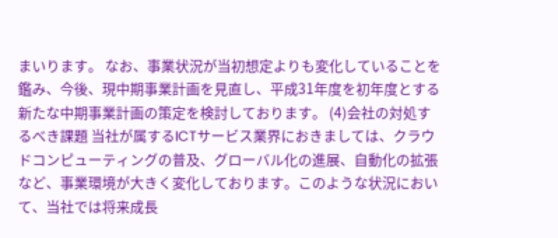まいります。 なお、事業状況が当初想定よりも変化していることを鑑み、今後、現中期事業計画を見直し、平成31年度を初年度とする新たな中期事業計画の策定を検討しております。 (4)会社の対処するべき課題 当社が属するICTサービス業界におきましては、クラウドコンピューティングの普及、グローバル化の進展、自動化の拡張など、事業環境が大きく変化しております。このような状況において、当社では将来成長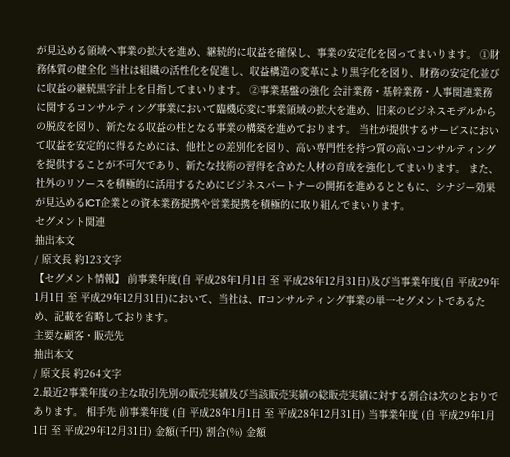が見込める領域へ事業の拡大を進め、継続的に収益を確保し、事業の安定化を図ってまいります。 ①財務体質の健全化 当社は組織の活性化を促進し、収益構造の変革により黒字化を図り、財務の安定化並びに収益の継続黒字計上を目指してまいります。 ②事業基盤の強化 会計業務・基幹業務・人事関連業務に関するコンサルティング事業において臨機応変に事業領域の拡大を進め、旧来のビジネスモデルからの脱皮を図り、新たなる収益の柱となる事業の構築を進めております。 当社が提供するサービスにおいて収益を安定的に得るためには、他社との差別化を図り、高い専門性を持つ質の高いコンサルティングを提供することが不可欠であり、新たな技術の習得を含めた人材の育成を強化してまいります。 また、社外のリソースを積極的に活用するためにビジネスパートナーの開拓を進めるとともに、シナジー効果が見込めるICT企業との資本業務提携や営業提携を積極的に取り組んでまいります。
セグメント関連
抽出本文
/ 原文長 約123文字
【セグメント情報】 前事業年度(自 平成28年1月1日 至 平成28年12月31日)及び当事業年度(自 平成29年1月1日 至 平成29年12月31日)において、当社は、ITコンサルティング事業の単一セグメントであるため、記載を省略しております。
主要な顧客・販売先
抽出本文
/ 原文長 約264文字
2.最近2事業年度の主な取引先別の販売実績及び当該販売実績の総販売実績に対する割合は次のとおりであります。 相手先 前事業年度 (自 平成28年1月1日 至 平成28年12月31日) 当事業年度 (自 平成29年1月1日 至 平成29年12月31日) 金額(千円) 割合(%) 金額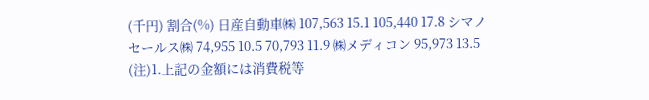(千円) 割合(%) 日産自動車㈱ 107,563 15.1 105,440 17.8 シマノセールス㈱ 74,955 10.5 70,793 11.9 ㈱メディコン 95,973 13.5 (注)1.上記の金額には消費税等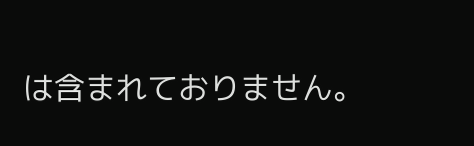は含まれておりません。